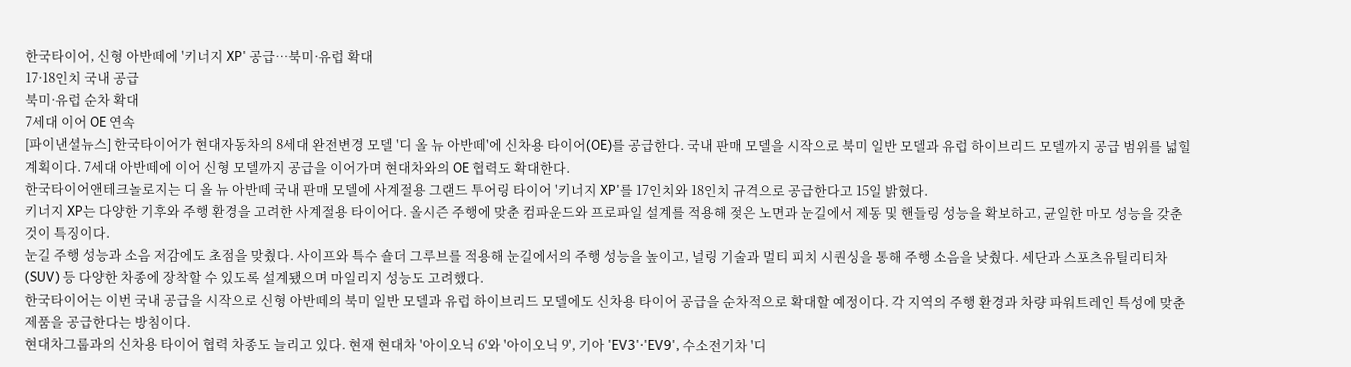한국타이어, 신형 아반떼에 '키너지 XP' 공급…북미·유럽 확대
17·18인치 국내 공급
북미·유럽 순차 확대
7세대 이어 OE 연속
[파이낸셜뉴스] 한국타이어가 현대자동차의 8세대 완전변경 모델 '디 올 뉴 아반떼'에 신차용 타이어(OE)를 공급한다. 국내 판매 모델을 시작으로 북미 일반 모델과 유럽 하이브리드 모델까지 공급 범위를 넓힐 계획이다. 7세대 아반떼에 이어 신형 모델까지 공급을 이어가며 현대차와의 OE 협력도 확대한다.
한국타이어앤테크놀로지는 디 올 뉴 아반떼 국내 판매 모델에 사계절용 그랜드 투어링 타이어 '키너지 XP'를 17인치와 18인치 규격으로 공급한다고 15일 밝혔다.
키너지 XP는 다양한 기후와 주행 환경을 고려한 사계절용 타이어다. 올시즌 주행에 맞춘 컴파운드와 프로파일 설계를 적용해 젖은 노면과 눈길에서 제동 및 핸들링 성능을 확보하고, 균일한 마모 성능을 갖춘 것이 특징이다.
눈길 주행 성능과 소음 저감에도 초점을 맞췄다. 사이프와 특수 숄더 그루브를 적용해 눈길에서의 주행 성능을 높이고, 널링 기술과 멀티 피치 시퀀싱을 통해 주행 소음을 낮췄다. 세단과 스포츠유틸리티차(SUV) 등 다양한 차종에 장착할 수 있도록 설계됐으며 마일리지 성능도 고려했다.
한국타이어는 이번 국내 공급을 시작으로 신형 아반떼의 북미 일반 모델과 유럽 하이브리드 모델에도 신차용 타이어 공급을 순차적으로 확대할 예정이다. 각 지역의 주행 환경과 차량 파워트레인 특성에 맞춘 제품을 공급한다는 방침이다.
현대차그룹과의 신차용 타이어 협력 차종도 늘리고 있다. 현재 현대차 '아이오닉 6'와 '아이오닉 9', 기아 'EV3'·'EV9', 수소전기차 '디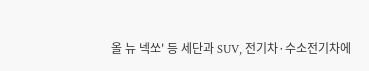올 뉴 넥쏘' 등 세단과 SUV, 전기차·수소전기차에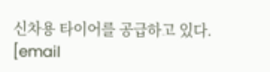신차용 타이어를 공급하고 있다.
[email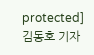protected] 김동호 기자